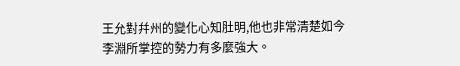王允對幷州的變化心知肚明,他也非常清楚如今李淵所掌控的勢力有多麼強大。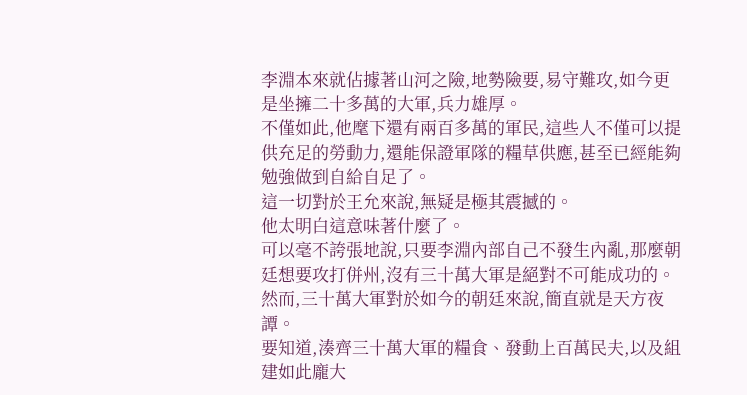李淵本來就佔據著山河之險,地勢險要,易守難攻,如今更是坐擁二十多萬的大軍,兵力雄厚。
不僅如此,他麾下還有兩百多萬的軍民,這些人不僅可以提供充足的勞動力,還能保證軍隊的糧草供應,甚至已經能夠勉強做到自給自足了。
這一切對於王允來說,無疑是極其震撼的。
他太明白這意味著什麼了。
可以毫不誇張地說,只要李淵內部自己不發生內亂,那麼朝廷想要攻打併州,沒有三十萬大軍是絕對不可能成功的。
然而,三十萬大軍對於如今的朝廷來說,簡直就是天方夜譚。
要知道,湊齊三十萬大軍的糧食、發動上百萬民夫,以及組建如此龐大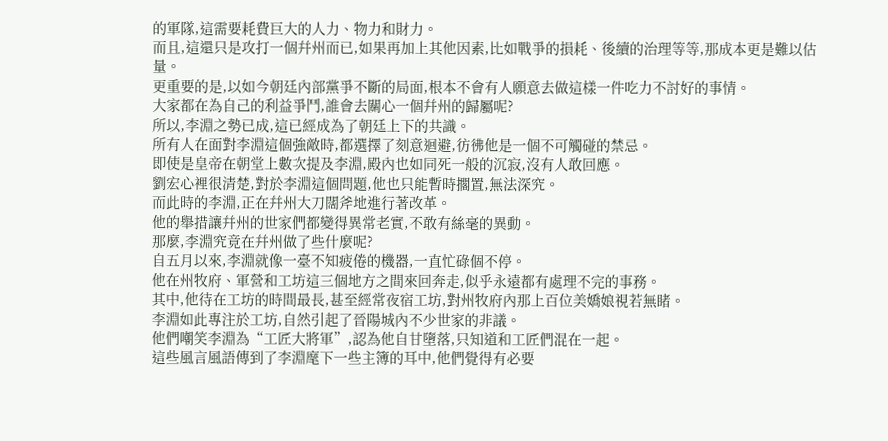的軍隊,這需要耗費巨大的人力、物力和財力。
而且,這還只是攻打一個幷州而已,如果再加上其他因素,比如戰爭的損耗、後續的治理等等,那成本更是難以估量。
更重要的是,以如今朝廷內部黨爭不斷的局面,根本不會有人願意去做這樣一件吃力不討好的事情。
大家都在為自己的利益爭鬥,誰會去關心一個幷州的歸屬呢?
所以,李淵之勢已成,這已經成為了朝廷上下的共識。
所有人在面對李淵這個強敵時,都選擇了刻意迴避,彷彿他是一個不可觸碰的禁忌。
即使是皇帝在朝堂上數次提及李淵,殿內也如同死一般的沉寂,沒有人敢回應。
劉宏心裡很清楚,對於李淵這個問題,他也只能暫時擱置,無法深究。
而此時的李淵,正在幷州大刀闊斧地進行著改革。
他的舉措讓幷州的世家們都變得異常老實,不敢有絲毫的異動。
那麼,李淵究竟在幷州做了些什麼呢?
自五月以來,李淵就像一臺不知疲倦的機器,一直忙碌個不停。
他在州牧府、軍營和工坊這三個地方之間來回奔走,似乎永遠都有處理不完的事務。
其中,他待在工坊的時間最長,甚至經常夜宿工坊,對州牧府內那上百位美嬌娘視若無睹。
李淵如此專注於工坊,自然引起了晉陽城內不少世家的非議。
他們嘲笑李淵為“工匠大將軍”,認為他自甘墮落,只知道和工匠們混在一起。
這些風言風語傳到了李淵麾下一些主簿的耳中,他們覺得有必要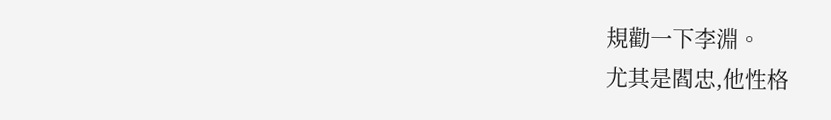規勸一下李淵。
尤其是閻忠,他性格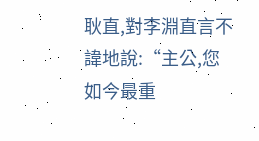耿直,對李淵直言不諱地說:“主公,您如今最重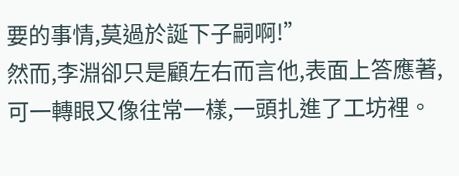要的事情,莫過於誕下子嗣啊!”
然而,李淵卻只是顧左右而言他,表面上答應著,可一轉眼又像往常一樣,一頭扎進了工坊裡。